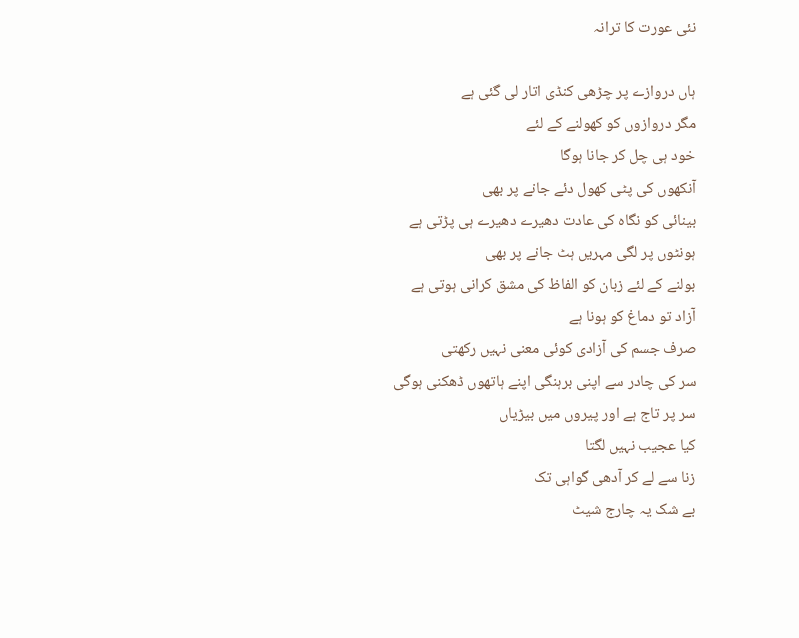نئی عورت کا ترانہ

ہاں دروازے پر چڑھی کنڈی اتار لی گئی ہے
مگر دروازوں کو کھولنے کے لئے
خود ہی چل کر جانا ہوگا
آنکھوں کی پٹی کھول دئے جانے پر بھی
بینائی کو نگاہ کی عادت دھیرے دھیرے ہی پڑتی ہے
ہونٹوں پر لگی مہریں ہٹ جانے پر بھی
بولنے کے لئے زبان کو الفاظ کی مشق کرانی ہوتی ہے
آزاد تو دماغ کو ہونا ہے
صرف جسم کی آزادی کوئی معنی نہیں رکھتی
سر کی چادر سے اپنی برہنگی اپنے ہاتھوں ڈھکنی ہوگی
سر پر تاج ہے اور پیروں میں بیڑیاں
کیا عجیب نہیں لگتا
زنا سے لے کر آدھی گواہی تک
بے شک یہ چارج شیٹ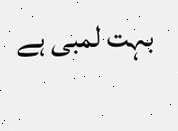بہت لمبی ہے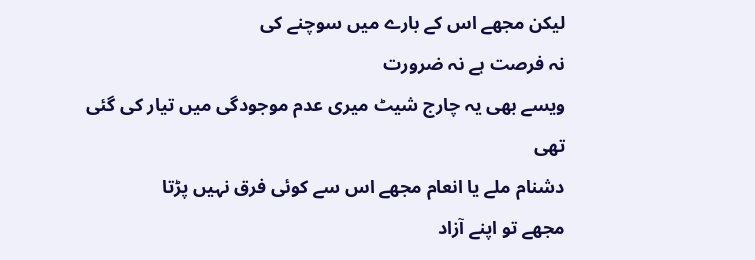لیکن مجھے اس کے بارے میں سوچنے کی
نہ فرصت ہے نہ ضرورت
ویسے بھی یہ چارج شیٹ میری عدم موجودگی میں تیار کی گئی تھی
دشنام ملے یا انعام مجھے اس سے کوئی فرق نہیں پڑتا
مجھے تو اپنے آزاد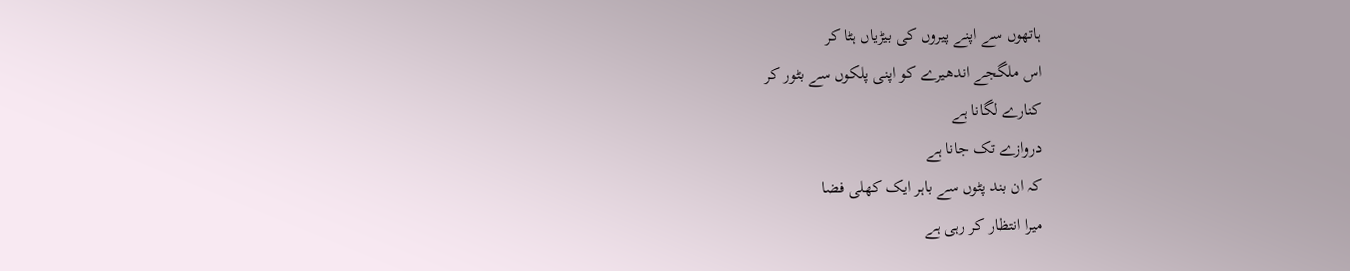ہاتھوں سے اپنے پیروں کی بیڑیاں ہٹا کر
اس ملگجے اندھیرے کو اپنی پلکوں سے بٹور کر
کنارے لگانا ہے
دروازے تک جانا ہے
کہ ان بند پٹوں سے باہر ایک کھلی فضا
میرا انتظار کر رہی ہے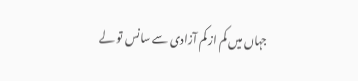جہاں میں کم از کم آزادی سے سانس تو لے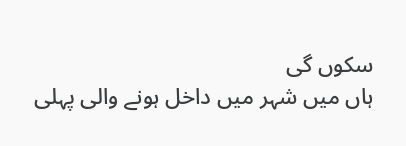سکوں گی
ہاں میں شہر میں داخل ہونے والی پہلی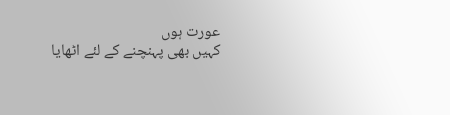عورت ہوں
کہیں بھی پہنچنے کے لئے اٹھایا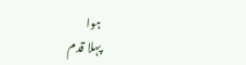ہوا
پہلا قدم